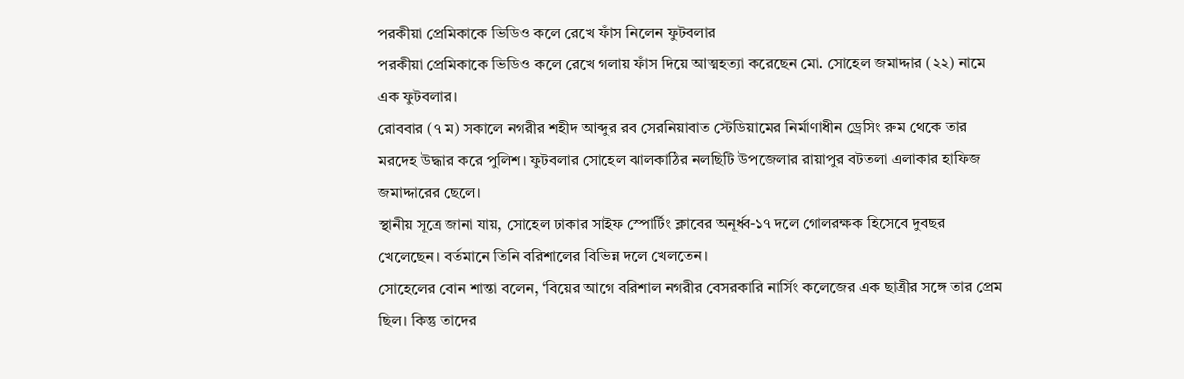পরকীয়া প্রেমিকাকে ভিডিও কলে রেখে ফাঁস নিলেন ফুটবলার
পরকীয়া প্রেমিকাকে ভিডিও কলে রেখে গলায় ফাঁস দিয়ে আত্মহত্যা করেছেন মো. সোহেল জমাদ্দার (২২) নামে এক ফুটবলার।
রোববার (৭ ম) সকালে নগরীর শহীদ আব্দুর রব সেরনিয়াবাত স্টেডিয়ামের নির্মাণাধীন ড্রেসিং রুম থেকে তার মরদেহ উদ্ধার করে পুলিশ। ফুটবলার সোহেল ঝালকাঠির নলছিটি উপজেলার রায়াপুর বটতলা এলাকার হাফিজ জমাদ্দারের ছেলে।
স্থানীয় সূত্রে জানা যায়, সোহেল ঢাকার সাইফ স্পোর্টিং ক্লাবের অনূর্ধ্ব-১৭ দলে গোলরক্ষক হিসেবে দুবছর খেলেছেন। বর্তমানে তিনি বরিশালের বিভিন্ন দলে খেলতেন।
সোহেলের বোন শান্তা বলেন, ‘বিয়ের আগে বরিশাল নগরীর বেসরকারি নার্সিং কলেজের এক ছাত্রীর সঙ্গে তার প্রেম ছিল। কিন্তু তাদের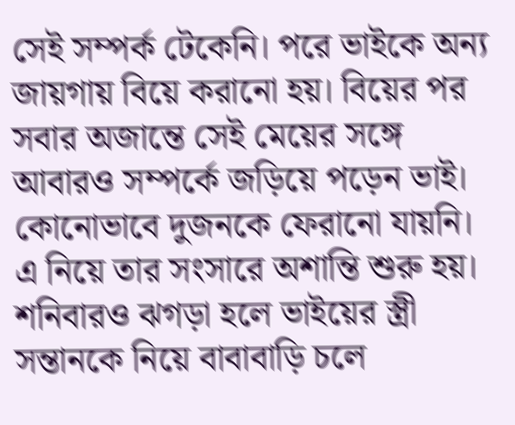সেই সম্পর্ক টেকেনি। পরে ভাইকে অন্য জায়গায় বিয়ে করানো হয়। বিয়ের পর সবার অজান্তে সেই মেয়ের সঙ্গে আবারও সম্পর্কে জড়িয়ে পড়েন ভাই। কোনোভাবে দুজনকে ফেরানো যায়নি। এ নিয়ে তার সংসারে অশান্তি শুরু হয়। শনিবারও ঝগড়া হলে ভাইয়ের স্ত্রী সন্তানকে নিয়ে বাবাবাড়ি চলে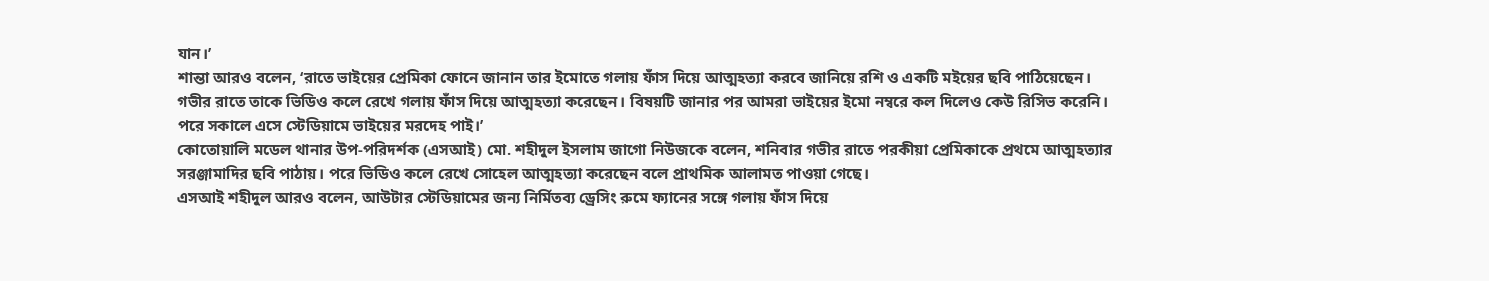যান।’
শান্তা আরও বলেন, ‘রাতে ভাইয়ের প্রেমিকা ফোনে জানান তার ইমোতে গলায় ফাঁস দিয়ে আত্মহত্যা করবে জানিয়ে রশি ও একটি মইয়ের ছবি পাঠিয়েছেন। গভীর রাতে তাকে ভিডিও কলে রেখে গলায় ফাঁস দিয়ে আত্মহত্যা করেছেন। বিষয়টি জানার পর আমরা ভাইয়ের ইমো নম্বরে কল দিলেও কেউ রিসিভ করেনি। পরে সকালে এসে স্টেডিয়ামে ভাইয়ের মরদেহ পাই।’
কোতোয়ালি মডেল থানার উপ-পরিদর্শক (এসআই) মো. শহীদুল ইসলাম জাগো নিউজকে বলেন, শনিবার গভীর রাতে পরকীয়া প্রেমিকাকে প্রথমে আত্মহত্যার সরঞ্জামাদির ছবি পাঠায়। পরে ভিডিও কলে রেখে সোহেল আত্মহত্যা করেছেন বলে প্রাথমিক আলামত পাওয়া গেছে।
এসআই শহীদুল আরও বলেন, আউটার স্টেডিয়ামের জন্য নির্মিতব্য ড্রেসিং রুমে ফ্যানের সঙ্গে গলায় ফাঁস দিয়ে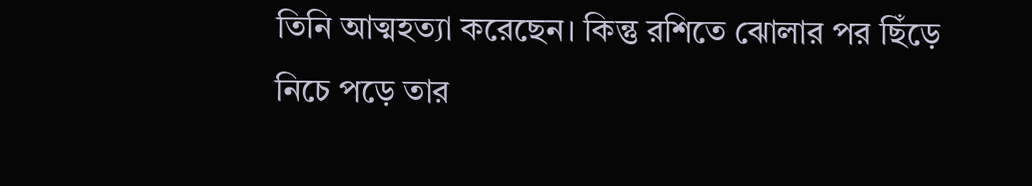তিনি আত্মহত্যা করেছেন। কিন্তু রশিতে ঝোলার পর ছিঁড়ে নিচে পড়ে তার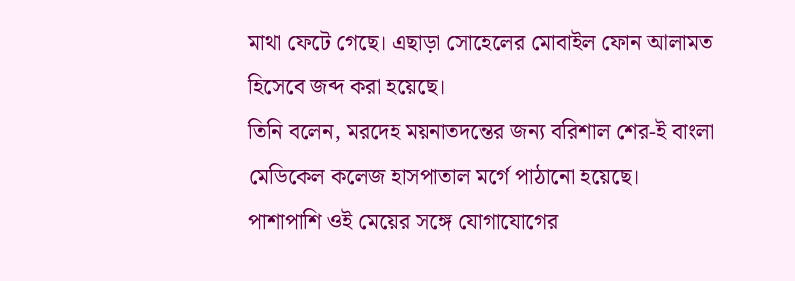মাথা ফেটে গেছে। এছাড়া সোহেলের মোবাইল ফোন আলামত হিসেবে জব্দ করা হয়েছে।
তিনি বলেন, মরদেহ ময়নাতদন্তের জন্য বরিশাল শের-ই বাংলা মেডিকেল কলেজ হাসপাতাল মর্গে পাঠানো হয়েছে। পাশাপাশি ওই মেয়ের সঙ্গে যোগাযোগের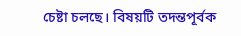চেষ্টা চলছে। বিষয়টি তদন্তপূর্বক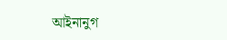আইনানুগ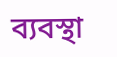ব্যবস্থা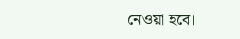নেওয়া হবে।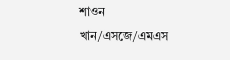শাওন খান/এসজে/এমএস